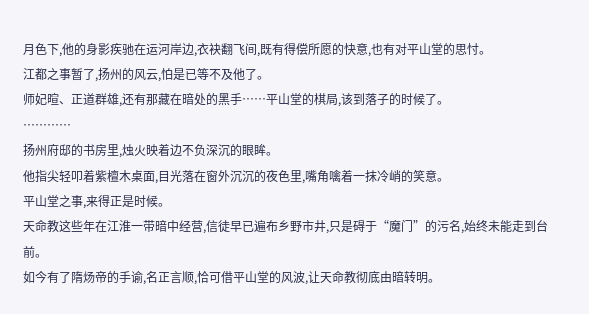月色下,他的身影疾驰在运河岸边,衣袂翻飞间,既有得偿所愿的快意,也有对平山堂的思忖。
江都之事暂了,扬州的风云,怕是已等不及他了。
师妃暄、正道群雄,还有那藏在暗处的黑手……平山堂的棋局,该到落子的时候了。
…………
扬州府邸的书房里,烛火映着边不负深沉的眼眸。
他指尖轻叩着紫檀木桌面,目光落在窗外沉沉的夜色里,嘴角噙着一抹冷峭的笑意。
平山堂之事,来得正是时候。
天命教这些年在江淮一带暗中经营,信徒早已遍布乡野市井,只是碍于“魔门”的污名,始终未能走到台前。
如今有了隋炀帝的手谕,名正言顺,恰可借平山堂的风波,让天命教彻底由暗转明。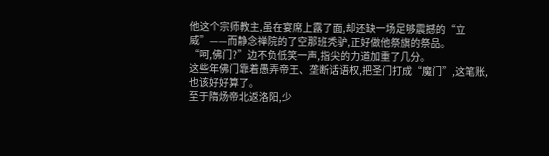他这个宗师教主,虽在宴席上露了面,却还缺一场足够震撼的“立威”——而静念禅院的了空那班秃驴,正好做他祭旗的祭品。
“呵,佛门?”边不负低笑一声,指尖的力道加重了几分。
这些年佛门靠着愚弄帝王、垄断话语权,把圣门打成“魔门”,这笔账,也该好好算了。
至于隋炀帝北返洛阳,少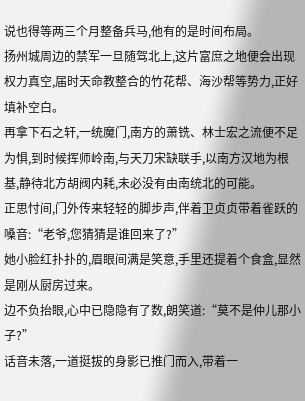说也得等两三个月整备兵马,他有的是时间布局。
扬州城周边的禁军一旦随驾北上,这片富庶之地便会出现权力真空,届时天命教整合的竹花帮、海沙帮等势力,正好填补空白。
再拿下石之轩,一统魔门,南方的萧铣、林士宏之流便不足为惧,到时候挥师岭南,与天刀宋缺联手,以南方汉地为根基,静待北方胡阀内耗,未必没有由南统北的可能。
正思忖间,门外传来轻轻的脚步声,伴着卫贞贞带着雀跃的嗓音:“老爷,您猜猜是谁回来了?”
她小脸红扑扑的,眉眼间满是笑意,手里还提着个食盒,显然是刚从厨房过来。
边不负抬眼,心中已隐隐有了数,朗笑道:“莫不是仲儿那小子?”
话音未落,一道挺拔的身影已推门而入,带着一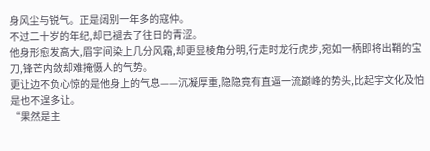身风尘与锐气。正是阔别一年多的寇仲。
不过二十岁的年纪,却已褪去了往日的青涩。
他身形愈发高大,眉宇间染上几分风霜,却更显棱角分明,行走时龙行虎步,宛如一柄即将出鞘的宝刀,锋芒内敛却难掩慑人的气势。
更让边不负心惊的是他身上的气息——沉凝厚重,隐隐竟有直逼一流巅峰的势头,比起宇文化及怕是也不遑多让。
“果然是主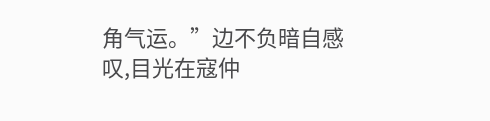角气运。”边不负暗自感叹,目光在寇仲